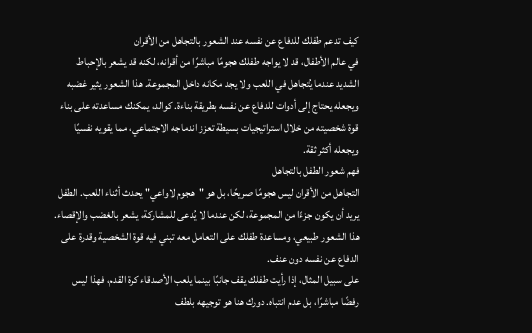كيف تدعم طفلك للدفاع عن نفسه عند الشعور بالتجاهل من الأقران
في عالم الأطفال، قد لا يواجه طفلك هجومًا مباشرًا من أقرانه، لكنه قد يشعر بالإحباط الشديد عندما يُتجاهل في اللعب ولا يجد مكانه داخل المجموعة. هذا الشعور يثير غضبه ويجعله يحتاج إلى أدوات للدفاع عن نفسه بطريقة بناءة. كوالد، يمكنك مساعدته على بناء قوة شخصيته من خلال استراتيجيات بسيطة تعزز اندماجه الاجتماعي، مما يقويه نفسيًا ويجعله أكثر ثقة.
فهم شعور الطفل بالتجاهل
التجاهل من الأقران ليس هجومًا صريحًا، بل هو "هجوم لاواعي" يحدث أثناء اللعب. الطفل يريد أن يكون جزءًا من المجموعة، لكن عندما لا يُدعى للمشاركة، يشعر بالغضب والإقصاء. هذا الشعور طبيعي، ومساعدة طفلك على التعامل معه تبني فيه قوة الشخصية وقدرة على الدفاع عن نفسه دون عنف.
على سبيل المثال، إذا رأيت طفلك يقف جانبًا بينما يلعب الأصدقاء كرة القدم، فهذا ليس رفضًا مباشرًا، بل عدم انتباه. دورك هنا هو توجيهه بلطف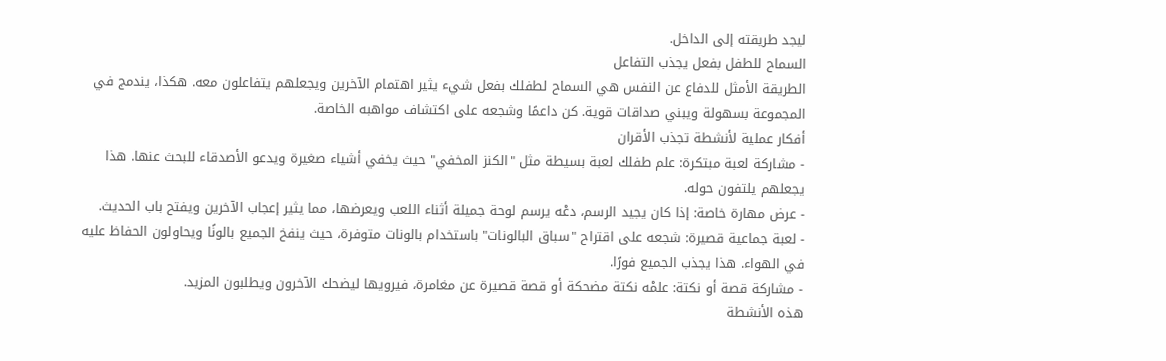ليجد طريقته إلى الداخل.
السماح للطفل بفعل يجذب التفاعل
الطريقة الأمثل للدفاع عن النفس هي السماح لطفلك بفعل شيء يثير اهتمام الآخرين ويجعلهم يتفاعلون معه. هكذا، يندمج في المجموعة بسهولة ويبني صداقات قوية. كن داعمًا وشجعه على اكتشاف مواهبه الخاصة.
أفكار عملية لأنشطة تجذب الأقران
- مشاركة لعبة مبتكرة: علم طفلك لعبة بسيطة مثل "الكنز المخفي" حيث يخفي أشياء صغيرة ويدعو الأصدقاء للبحث عنها. هذا يجعلهم يلتفون حوله.
- عرض مهارة خاصة: إذا كان يجيد الرسم، دعْه يرسم لوحة جميلة أثناء اللعب ويعرضها، مما يثير إعجاب الآخرين ويفتح باب الحديث.
- لعبة جماعية قصيرة: شجعه على اقتراح "سباق البالونات" باستخدام بالونات متوفرة، حيث ينفخ الجميع بالونًا ويحاولون الحفاظ عليه في الهواء. هذا يجذب الجميع فورًا.
- مشاركة قصة أو نكتة: علمْه نكتة مضحكة أو قصة قصيرة عن مغامرة، فيرويها ليضحك الآخرون ويطلبون المزيد.
هذه الأنشطة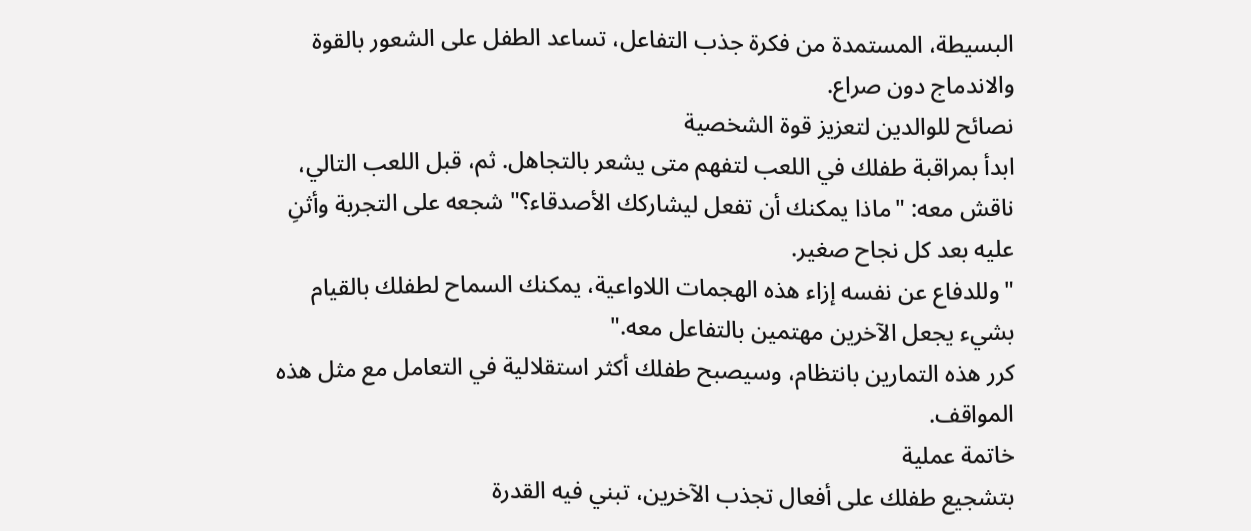البسيطة، المستمدة من فكرة جذب التفاعل، تساعد الطفل على الشعور بالقوة والاندماج دون صراع.
نصائح للوالدين لتعزيز قوة الشخصية
ابدأ بمراقبة طفلك في اللعب لتفهم متى يشعر بالتجاهل. ثم، قبل اللعب التالي، ناقش معه: "ماذا يمكنك أن تفعل ليشاركك الأصدقاء؟" شجعه على التجربة وأثنِ عليه بعد كل نجاح صغير.
"وللدفاع عن نفسه إزاء هذه الهجمات اللاواعية، يمكنك السماح لطفلك بالقيام بشيء يجعل الآخرين مهتمين بالتفاعل معه."
كرر هذه التمارين بانتظام، وسيصبح طفلك أكثر استقلالية في التعامل مع مثل هذه المواقف.
خاتمة عملية
بتشجيع طفلك على أفعال تجذب الآخرين، تبني فيه القدرة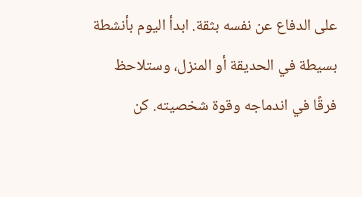على الدفاع عن نفسه بثقة. ابدأ اليوم بأنشطة بسيطة في الحديقة أو المنزل، وستلاحظ فرقًا في اندماجه وقوة شخصيته. كن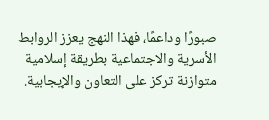صبورًا وداعمًا، فهذا النهج يعزز الروابط الأسرية والاجتماعية بطريقة إسلامية متوازنة تركز على التعاون والإيجابية.